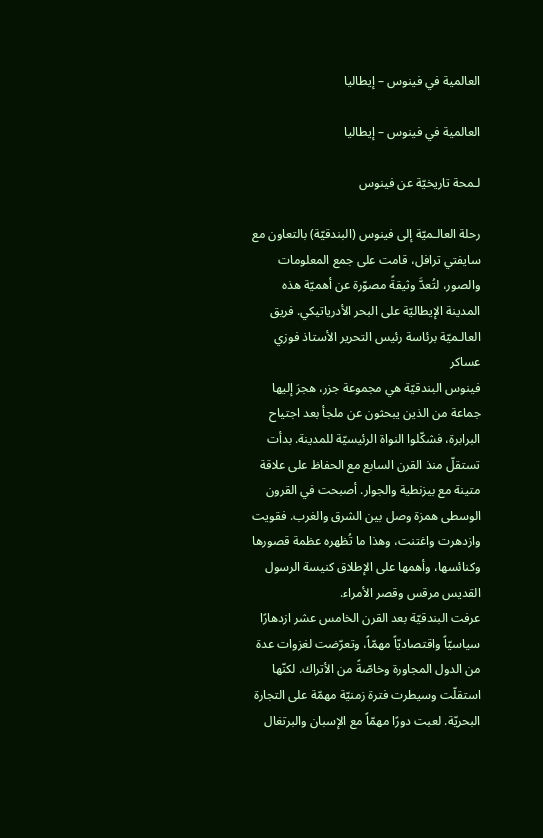العالمية في فينوس – إيطاليا

العالمية في فينوس – إيطاليا

لـمحة تاريخيّة عن فينوس

رحلة العالـميّة إلى فينوس (البندقيّة) بالتعاون مع سايفتي ترافل، قامت على جمع المعلومات والصور، لتُعدَّ وثيقةً مصوّرة عن أهميّة هذه المدينة الإيطاليّة على البحر الأدرياتيكي. فريق العالـميّة برئاسة رئيس التحرير الأستاذ فوزي عساكر
فينوس البندقيّة هي مجموعة جزر، هجرَ إليها جماعة من الذين يبحثون عن ملجأ بعد اجتياح البرابرة، فشكّلوا النواة الرئيسيّة للمدينة. بدأت تستقلّ منذ القرن السابع مع الحفاظ على علاقة متينة مع بيزنطية والجوار. أصبحت في القرون الوسطى همزة وصل بين الشرق والغرب. فقويت وازدهرت واغتنت، وهذا ما تُظهره عظمة قصورها وكنائسها، وأهمها على الإطلاق كنيسة الرسول القديس مرقس وقصر الأمراء.
عرفت البندقيّة بعد القرن الخامس عشر ازدهارًا سياسيّاً واقتصاديّاً مهمّاً، وتعرّضت لغزوات عدة من الدول المجاورة وخاصّةً من الأتراك. لكنّها استقلّت وسيطرت فترة زمنيّة مهمّة على التجارة البحريّة. لعبت دورًا مهمّاً مع الإسبان والبرتغال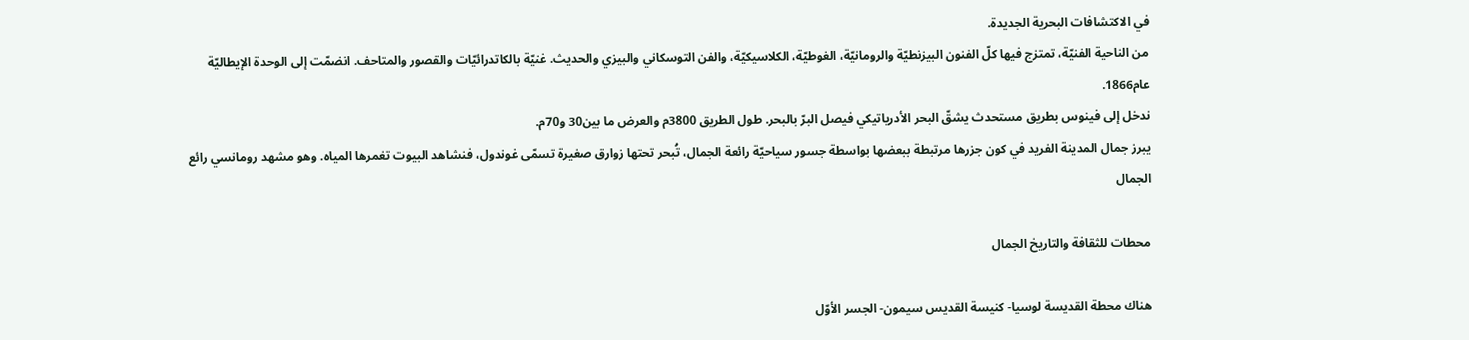في الاكتشافات البحرية الجديدة.
من الناحية الفنيّة، تمتزج فيها كلّ الفنون البيزنطيّة والرومانيّة، الغوطيّة، الكلاسيكيّة، والفن التوسكاني والبيزي والحديث. غنيّة بالكاتدرائيّات والقصور والمتاحف. انضمّت إلى الوحدة الإيطاليّة عام1866.
ندخل إلى فينوس بطريق مستحدث يشقّ البحر الأدرياتيكي فيصل البرّ بالبحر. طول الطريق 3800م والعرض ما بين30 و70م.
يبرز جمال المدينة الفريد في كون جزرها مرتبطة ببعضها بواسطة جسور سياحيّة رائعة الجمال، تُبحر تحتها زوارق صغيرة تسمّى غوندول، فنشاهد البيوت تغمرها المياه. وهو مشهد رومانسي رائع الجمال

محطات للثقافة والتاريخ الجمال

هناك محطة القديسة لوسيا- كنيسة القديس سيمون- الجسر الأوّل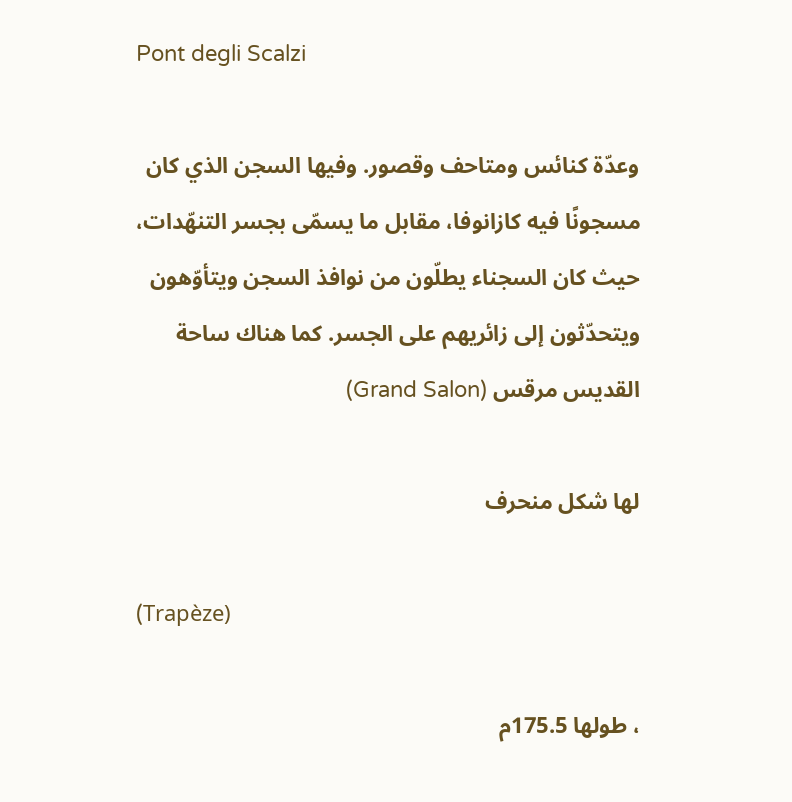Pont degli Scalzi

وعدّة كنائس ومتاحف وقصور. وفيها السجن الذي كان مسجونًا فيه كازانوفا، مقابل ما يسمّى بجسر التنهّدات، حيث كان السجناء يطلّون من نوافذ السجن ويتأوّهون ويتحدّثون إلى زائريهم على الجسر. كما هناك ساحة القديس مرقس (Grand Salon)

لها شكل منحرف

(Trapèze)

، طولها 175.5م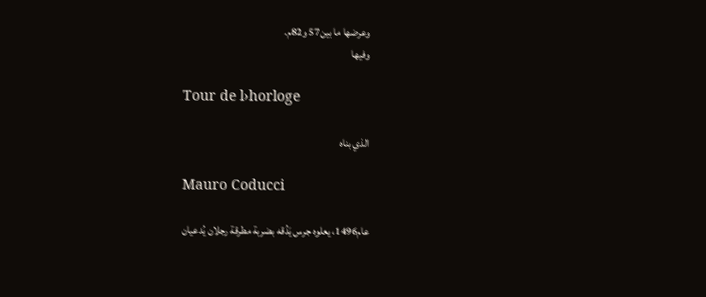وعرضها ما بين57 و82م.
وفيها

Tour de l›horloge

الذي بناه

Mauro Coducci

عام1496، يعلوه جرس يَدُقه بضربة مطرقة رجلان يُدعيان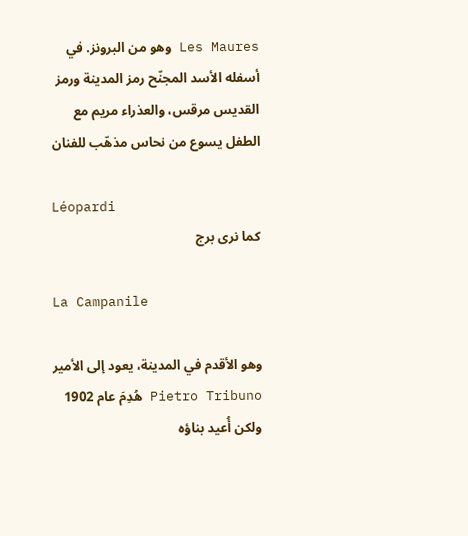Les Maures وهو من البرونز. في أسفله الأسد المجنّح رمز المدينة ورمز القديس مرقس، والعذراء مريم مع الطفل يسوع من نحاس مذهّب للفنان

Léopardi
كما نرى برج

La Campanile

وهو الأقدم في المدينة، يعود إلى الأمير Pietro Tribuno هُدِمَ عام 1902 ولكن أُعيد بناؤه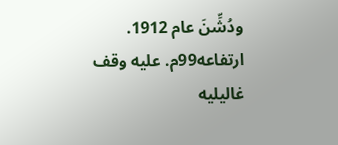ودُشِّنَ عام 1912. ارتفاعه99م. عليه وقف غاليليه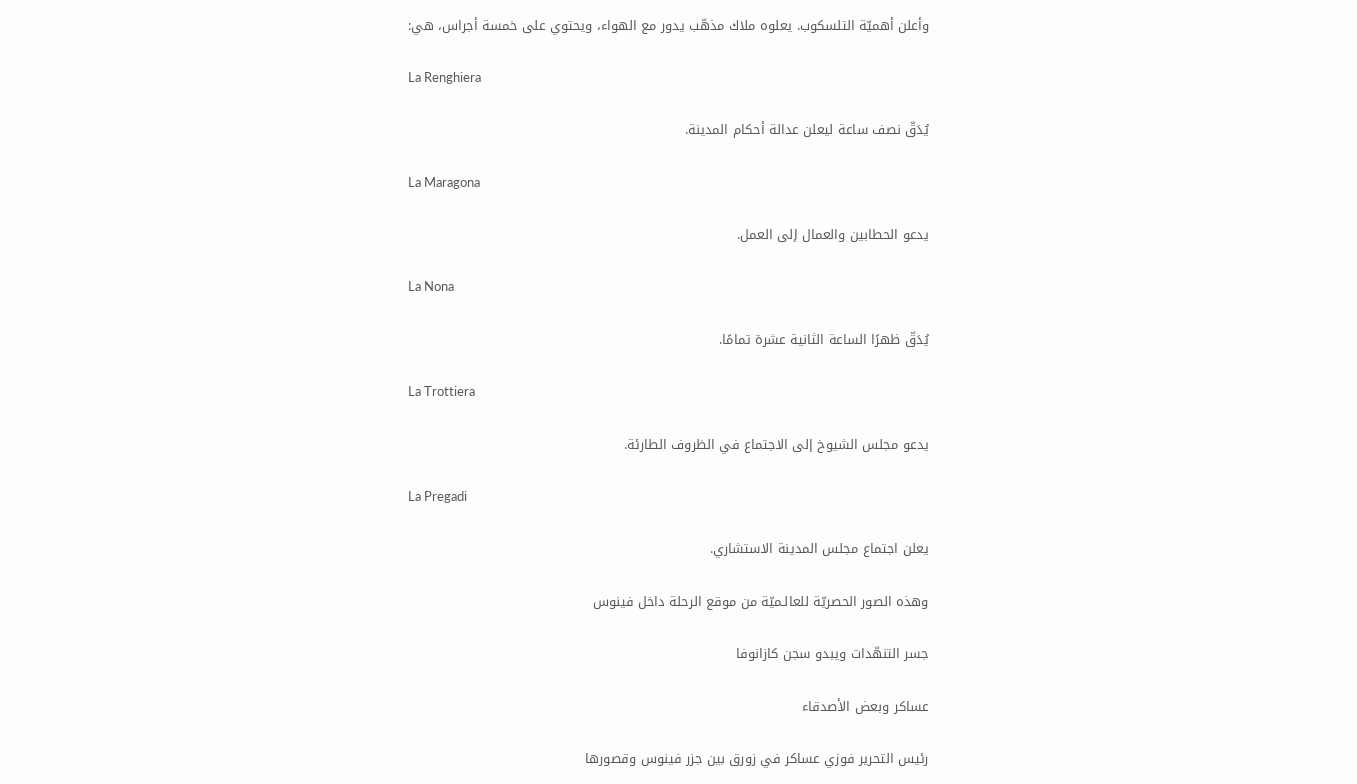وأعلن أهميّة التلسكوب. يعلوه ملاك مذهّب يدور مع الهواء، ويحتوي على خمسة أجراس، هي:

La Renghiera

يُدَقّ نصف ساعة ليعلن عدالة أحكام المدينة.

La Maragona

يدعو الحطابين والعمال إلى العمل.

La Nona

يُدَقّ ظهرًا الساعة الثانية عشرة تمامًا.

La Trottiera

يدعو مجلس الشيوخ إلى الاجتماع في الظروف الطارئة.

La Pregadi

يعلن اجتماع مجلس المدينة الاستشاري.

وهذه الصور الحصريّة للعالـميّة من موقع الرحلة داخل فينوس

جسر التنهّدات ويبدو سجن كازانوفا

عساكر وبعض الأصدقاء

رئيس التحرير فوزي عساكر في زورق بين جزر فينوس وقصورها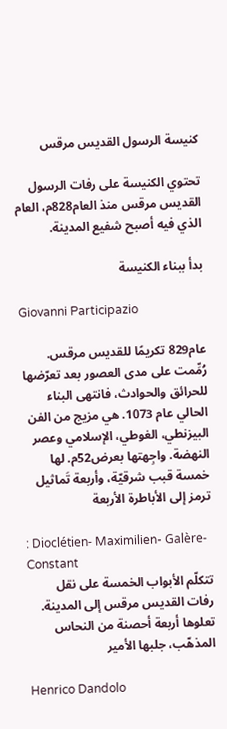كنيسة الرسول القديس مرقس

تحتوي الكنيسة على رفات الرسول القديس مرقس منذ العام828م، العام الذي فيه أصبح شفيع المدينة.

بدأ ببناء الكنيسة

Giovanni Participazio

عام829 تكريمًا للقديس مرقس. رُمِّمت على مدى العصور بعد تعرّضها للحرائق والحوادث، فانتهى البناء الحالي عام 1073. هي مزيج من الفن البيزنطي، الغوطي، الإسلامي وعصر النهضة. واجِهتها بعرض52م. لها خمسة قبب شرقيّة، وأربعة تَماثيل ترمز إلى الأباطرة الأربعة

: Dioclétien- Maximilien- Galère- Constant
تتكلّم الأبواب الخمسة على نقل رفات القديس مرقس إلى المدينة. تعلوها أربعة أحصنة من النحاس المذهّب، جلبها الأمير

Henrico Dandolo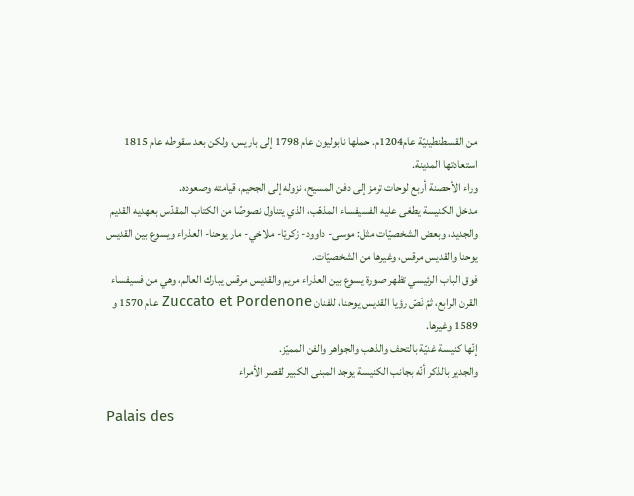من القسطنطينيّة عام1204م. حملها نابوليون عام 1798 إلى باريس، ولكن بعد سقوطه عام 1815 استعادتها المدينة.
وراء الأحصنة أربع لوحات ترمز إلى دفن المسيح، نزوله إلى الجحيم، قيامته وصعوده.
مدخل الكنيسة يطغى عليه الفسيفساء المذهّب، الذي يتناول نصوصًا من الكتاب المقدّس بعهديه القديم والجديد، وبعض الشخصيّات مثل: موسى- داوود- زكريّا- ملاخي- مار يوحنا- العذراء ويسوع بين القديس يوحنا والقديس مرقس، وغيرها من الشخصيّات.
فوق الباب الرئيسي تظهر صورة يسوع بين العذراء مريم والقديس مرقس يبارك العالم، وهي من فسيفساء القرن الرابع، ثمّ نَصّ رؤيا القديس يوحنا، للفنان Zuccato et Pordenone عام 1570 و 1589 وغيرها.
إنّها كنيسة غنيّة بالتحف والذهب والجواهر والفن المميّز.
والجدير بالذكر أنّه بجانب الكنيسة يوجد المبنى الكبير لقصر الأمراء

Palais des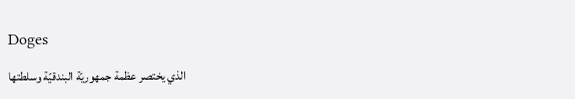Doges

الذي يختصر عظمة جمهوريّة البندقيّة وسلطتها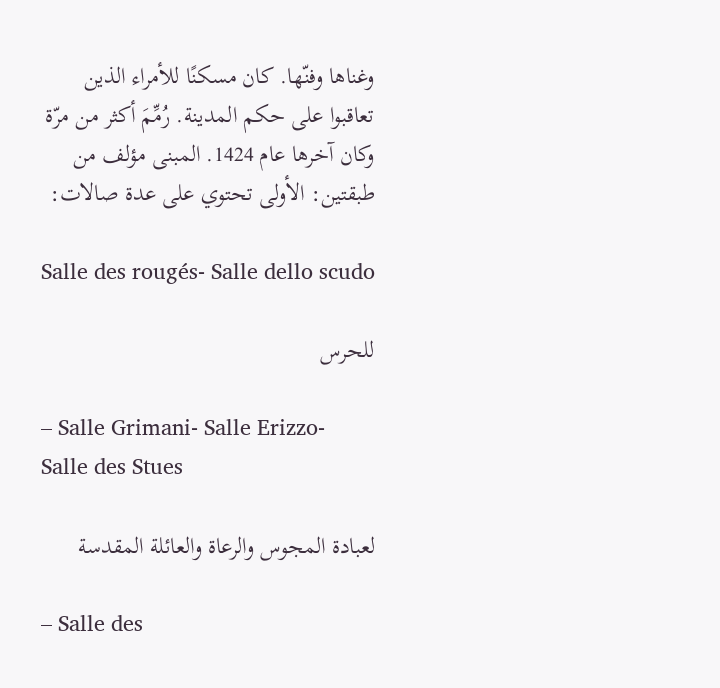وغناها وفنّها. كان مسكنًا للأمراء الذين تعاقبوا على حكم المدينة. رُمِّمَ أكثر من مرّة وكان آخرها عام 1424. المبنى مؤلف من طبقتين: الأولى تحتوي على عدة صالات:

Salle des rougés- Salle dello scudo

للحرس

– Salle Grimani- Salle Erizzo- Salle des Stues

لعبادة المجوس والرعاة والعائلة المقدسة

– Salle des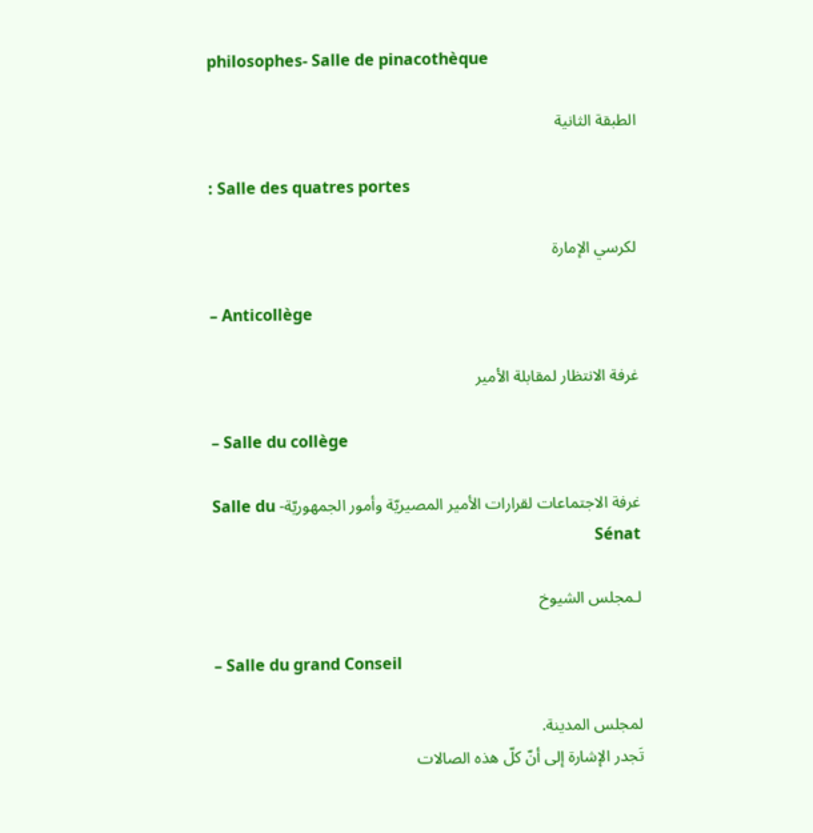philosophes- Salle de pinacothèque

الطبقة الثانية

: Salle des quatres portes

لكرسي الإمارة

– Anticollège

غرفة الانتظار لمقابلة الأمير

– Salle du collège

غرفة الاجتماعات لقرارات الأمير المصيريّة وأمور الجمهوريّة- Salle du Sénat

لـمجلس الشيوخ

– Salle du grand Conseil

لمجلس المدينة.
تَجدر الإشارة إلى أنّ كلّ هذه الصالات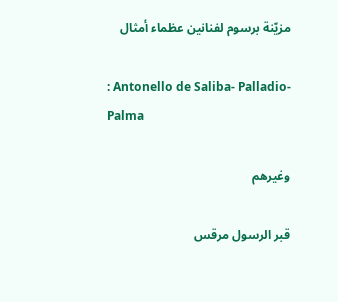مزيّنة برسوم لفنانين عظماء أمثال

: Antonello de Saliba- Palladio- Palma

وغيرهم

قبر الرسول مرقس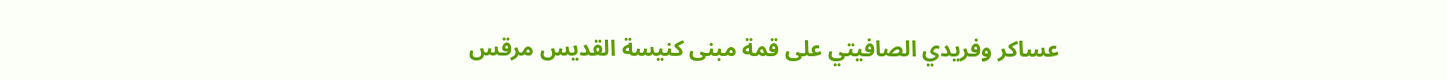عساكر وفريدي الصافيتي على قمة مبنى كنيسة القديس مرقس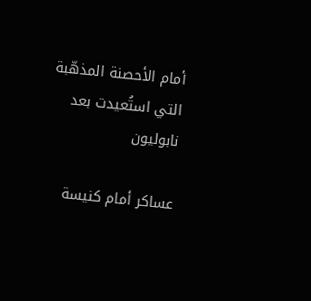أمام الأحصنة المذهّبة التي استُعيدت بعد نابوليون

عساكر أمام كنيسة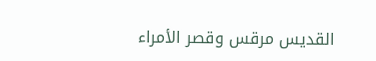القديس مرقس وقصر الأمراء